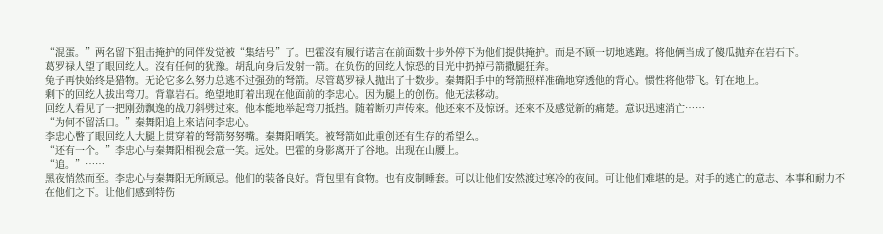“混蛋。”两名留下狙击掩护的同伴发觉被“集结号”了。巴霍沒有履行诺言在前面数十步外停下为他们提供掩护。而是不顾一切地逃跑。将他俩当成了傻瓜抛弃在岩石下。
葛罗禄人望了眼回纥人。沒有任何的犹豫。胡乱向身后发射一箭。在负伤的回纥人惊恐的目光中扔掉弓箭撒腿狂奔。
兔子再快始终是猎物。无论它多么努力总逃不过强劲的弩箭。尽管葛罗禄人抛出了十数步。秦舞阳手中的弩箭照样准确地穿透他的背心。惯性将他带飞。钉在地上。
剩下的回纥人拔出弯刀。背靠岩石。绝望地盯着出现在他面前的李忠心。因为腿上的创伤。他无法移动。
回纥人看见了一把刚劲飘逸的战刀斜劈过來。他本能地举起弯刀抵挡。随着断刃声传來。他还來不及惊讶。还來不及感觉新的痛楚。意识迅速消亡……
“为何不留活口。”秦舞阳追上來诘问李忠心。
李忠心瞥了眼回纥人大腿上贯穿着的弩箭努努嘴。秦舞阳哂笑。被弩箭如此重创还有生存的希望么。
“还有一个。”李忠心与秦舞阳相视会意一笑。远处。巴霍的身影离开了谷地。出现在山腰上。
“追。”……
黑夜悄然而至。李忠心与秦舞阳无所顾忌。他们的装备良好。背包里有食物。也有皮制睡套。可以让他们安然渡过寒冷的夜间。可让他们难堪的是。对手的逃亡的意志、本事和耐力不在他们之下。让他们感到特伤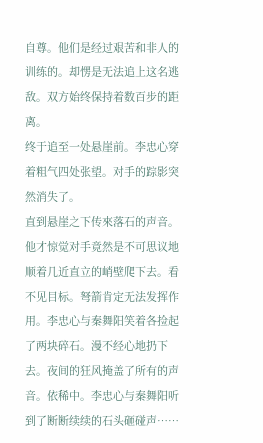自尊。他们是经过艰苦和非人的训练的。却愣是无法追上这名逃敌。双方始终保持着数百步的距离。
终于追至一处悬崖前。李忠心穿着粗气四处张望。对手的踪影突然消失了。
直到悬崖之下传來落石的声音。他才惊觉对手竟然是不可思议地顺着几近直立的峭壁爬下去。看不见目标。弩箭肯定无法发挥作用。李忠心与秦舞阳笑着各捡起了两块碎石。漫不经心地扔下去。夜间的狂风掩盖了所有的声音。依稀中。李忠心与秦舞阳听到了断断续续的石头砸碰声……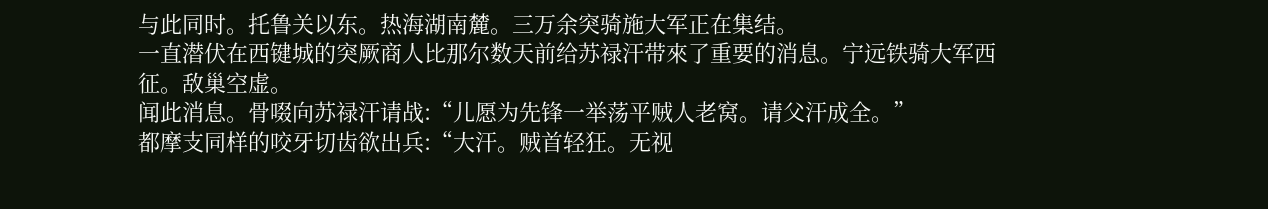与此同时。托鲁关以东。热海湖南麓。三万余突骑施大军正在集结。
一直潜伏在西键城的突厥商人比那尔数天前给苏禄汗带來了重要的消息。宁远铁骑大军西征。敌巢空虚。
闻此消息。骨啜向苏禄汗请战:“儿愿为先锋一举荡平贼人老窝。请父汗成全。”
都摩支同样的咬牙切齿欲出兵:“大汗。贼首轻狂。无视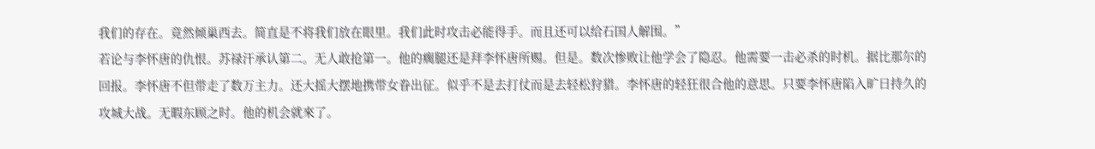我们的存在。竟然倾巢西去。简直是不将我们放在眼里。我们此时攻击必能得手。而且还可以给石国人解围。”
若论与李怀唐的仇恨。苏禄汗承认第二。无人敢抢第一。他的瘸腿还是拜李怀唐所赐。但是。数次惨败让他学会了隐忍。他需要一击必杀的时机。据比那尔的回报。李怀唐不但带走了数万主力。还大摇大摆地携带女眷出征。似乎不是去打仗而是去轻松狩猎。李怀唐的轻狂很合他的意思。只要李怀唐陷入旷日持久的攻城大战。无暇东顾之时。他的机会就來了。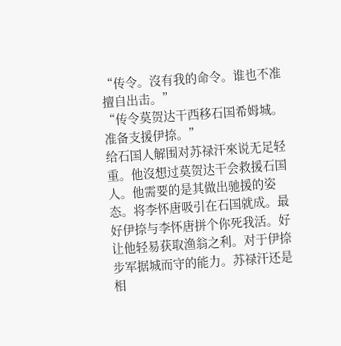“传令。沒有我的命令。谁也不准擅自出击。”
“传令莫贺达干西移石国希姆城。准备支援伊捺。”
给石国人解围对苏禄汗來说无足轻重。他沒想过莫贺达干会救援石国人。他需要的是其做出驰援的姿态。将李怀唐吸引在石国就成。最好伊捺与李怀唐拼个你死我活。好让他轻易获取渔翁之利。对于伊捺步军据城而守的能力。苏禄汗还是相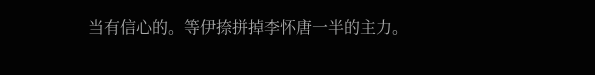当有信心的。等伊捺拼掉李怀唐一半的主力。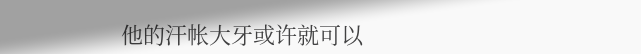他的汗帐大牙或许就可以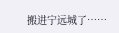搬进宁远城了……